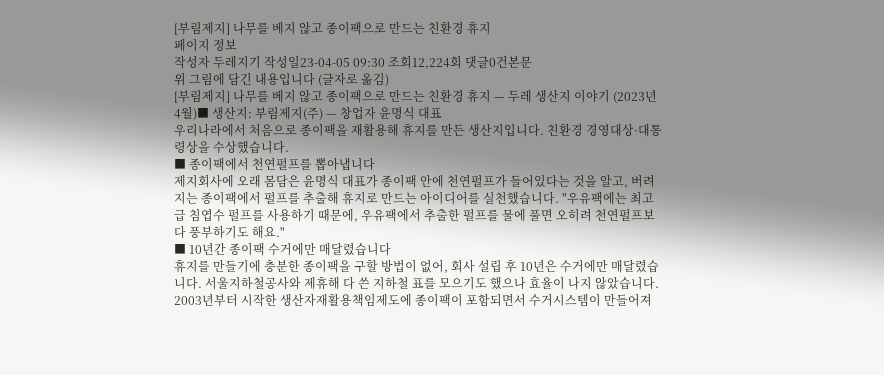[부림제지] 나무를 베지 않고 종이팩으로 만드는 친환경 휴지
페이지 정보
작성자 두레지기 작성일23-04-05 09:30 조회12,224회 댓글0건본문
위 그림에 담긴 내용입니다 (글자로 옮김)
[부림제지] 나무를 베지 않고 종이팩으로 만드는 친환경 휴지 — 두레 생산지 이야기 (2023년 4월)■ 생산지: 부림제지(주) — 창업자 윤명식 대표
우리나라에서 처음으로 종이팩을 재활용해 휴지를 만든 생산지입니다. 친환경 경영대상·대통령상을 수상했습니다.
■ 종이팩에서 천연펄프를 뽑아냅니다
제지회사에 오래 몸담은 윤명식 대표가 종이팩 안에 천연펄프가 들어있다는 것을 알고, 버려지는 종이팩에서 펄프를 추출해 휴지로 만드는 아이디어를 실천했습니다. "우유팩에는 최고급 침엽수 펄프를 사용하기 때문에, 우유팩에서 추출한 펄프를 물에 풀면 오히려 천연펄프보다 풍부하기도 해요."
■ 10년간 종이팩 수거에만 매달렸습니다
휴지를 만들기에 충분한 종이팩을 구할 방법이 없어, 회사 설립 후 10년은 수거에만 매달렸습니다. 서울지하철공사와 제휴해 다 쓴 지하철 표를 모으기도 했으나 효율이 나지 않았습니다. 2003년부터 시작한 생산자재활용책임제도에 종이팩이 포함되면서 수거시스템이 만들어져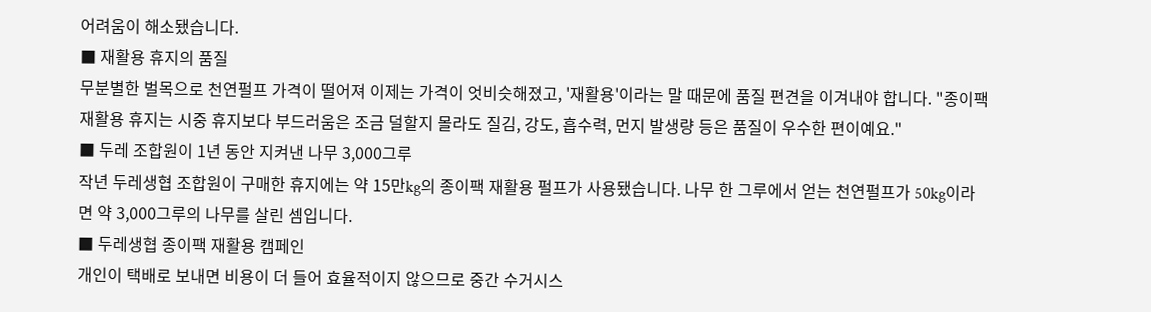어려움이 해소됐습니다.
■ 재활용 휴지의 품질
무분별한 벌목으로 천연펄프 가격이 떨어져 이제는 가격이 엇비슷해졌고, '재활용'이라는 말 때문에 품질 편견을 이겨내야 합니다. "종이팩 재활용 휴지는 시중 휴지보다 부드러움은 조금 덜할지 몰라도 질김, 강도, 흡수력, 먼지 발생량 등은 품질이 우수한 편이예요."
■ 두레 조합원이 1년 동안 지켜낸 나무 3,000그루
작년 두레생협 조합원이 구매한 휴지에는 약 15만kg의 종이팩 재활용 펄프가 사용됐습니다. 나무 한 그루에서 얻는 천연펄프가 50kg이라면 약 3,000그루의 나무를 살린 셈입니다.
■ 두레생협 종이팩 재활용 캠페인
개인이 택배로 보내면 비용이 더 들어 효율적이지 않으므로 중간 수거시스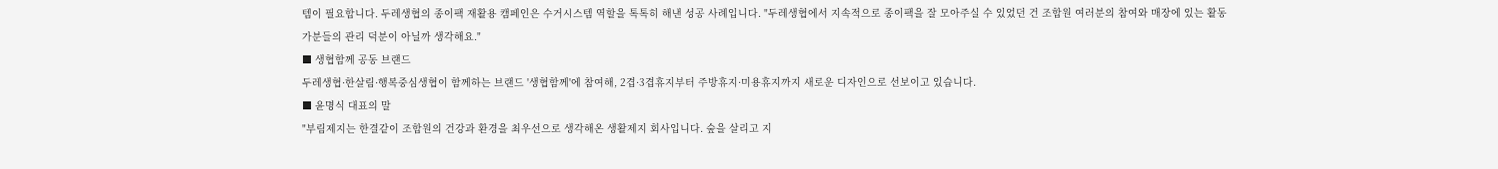템이 필요합니다. 두레생협의 종이팩 재활용 캠페인은 수거시스템 역할을 톡톡히 해낸 성공 사례입니다. "두레생협에서 지속적으로 종이팩을 잘 모아주실 수 있었던 건 조합원 여러분의 참여와 매장에 있는 활동가분들의 관리 덕분이 아닐까 생각해요."
■ 생협함께 공동 브랜드
두레생협·한살림·행복중심생협이 함께하는 브랜드 '생협함께'에 참여해, 2겹·3겹휴지부터 주방휴지·미용휴지까지 새로운 디자인으로 선보이고 있습니다.
■ 윤명식 대표의 말
"부림제지는 한결같이 조합원의 건강과 환경을 최우선으로 생각해온 생활제지 회사입니다. 숲을 살리고 지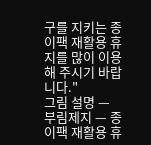구를 지키는 종이팩 재활용 휴지를 많이 이용해 주시기 바랍니다."
그림 설명 — 부림제지 — 종이팩 재활용 휴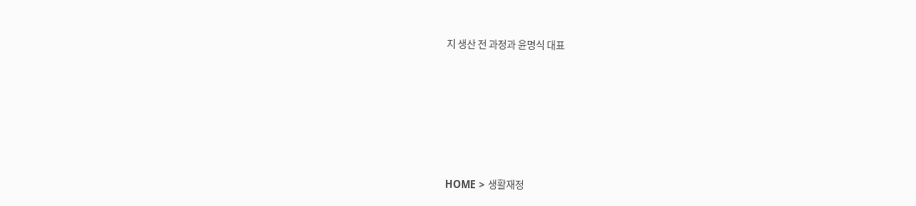지 생산 전 과정과 윤명식 대표






HOME > 생활재정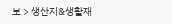보 > 생산지&생활재